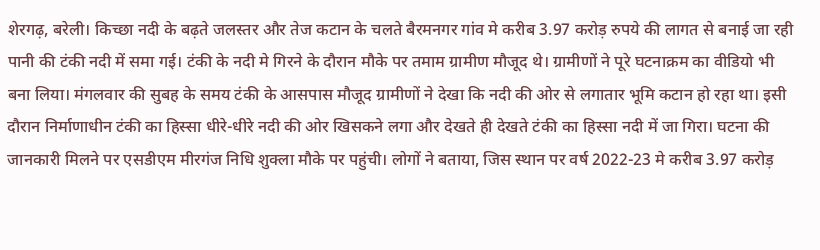शेरगढ़, बरेली। किच्छा नदी के बढ़ते जलस्तर और तेज कटान के चलते बैरमनगर गांव मे करीब 3.97 करोड़ रुपये की लागत से बनाई जा रही पानी की टंकी नदी में समा गई। टंकी के नदी मे गिरने के दौरान मौके पर तमाम ग्रामीण मौजूद थे। ग्रामीणों ने पूरे घटनाक्रम का वीडियो भी बना लिया। मंगलवार की सुबह के समय टंकी के आसपास मौजूद ग्रामीणों ने देखा कि नदी की ओर से लगातार भूमि कटान हो रहा था। इसी दौरान निर्माणाधीन टंकी का हिस्सा धीरे-धीरे नदी की ओर खिसकने लगा और देखते ही देखते टंकी का हिस्सा नदी में जा गिरा। घटना की जानकारी मिलने पर एसडीएम मीरगंज निधि शुक्ला मौके पर पहुंची। लोगों ने बताया, जिस स्थान पर वर्ष 2022-23 मे करीब 3.97 करोड़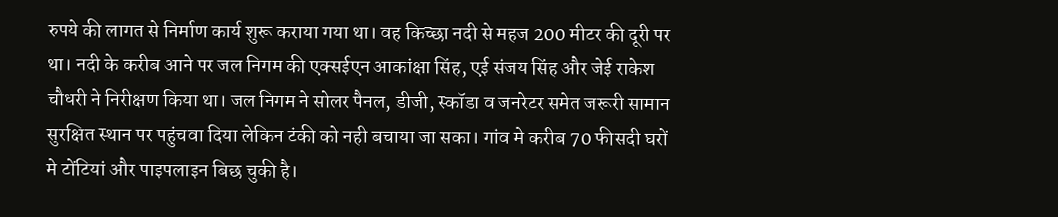रुपये की लागत से निर्माण कार्य शुरू कराया गया था। वह किच्छा नदी से महज 200 मीटर की दूरी पर था। नदी के करीब आने पर जल निगम की एक्सईएन आकांक्षा सिंह, एई संजय सिंह और जेई राकेश चौधरी ने निरीक्षण किया था। जल निगम ने सोलर पैनल, डीजी, स्कॉडा व जनरेटर समेत जरूरी सामान सुरक्षित स्थान पर पहुंचवा दिया लेकिन टंकी को नही बचाया जा सका। गांव मे करीब 70 फीसदी घरों मे टोंटियां और पाइपलाइन बिछ चुकी है।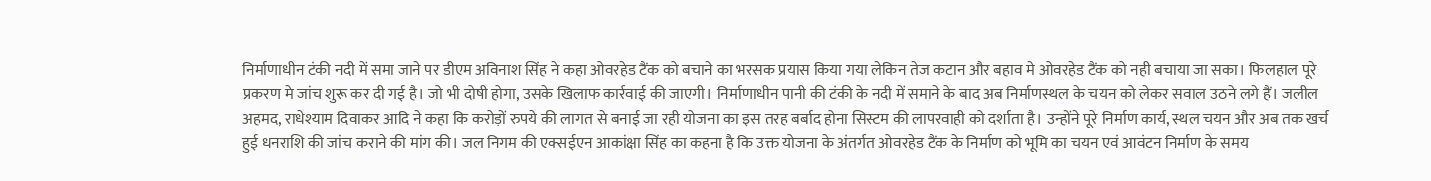निर्माणाधीन टंकी नदी में समा जाने पर डीएम अविनाश सिंह ने कहा ओवरहेड टैंक को बचाने का भरसक प्रयास किया गया लेकिन तेज कटान और बहाव मे ओवरहेड टैंक को नही बचाया जा सका। फिलहाल पूरे प्रकरण मे जांच शुरू कर दी गई है। जो भी दोषी होगा, उसके खिलाफ कार्रवाई की जाएगी। निर्माणाधीन पानी की टंकी के नदी में समाने के बाद अब निर्माणस्थल के चयन को लेकर सवाल उठने लगे हैं। जलील अहमद, राधेश्याम दिवाकर आदि ने कहा कि करोड़ों रुपये की लागत से बनाई जा रही योजना का इस तरह बर्बाद होना सिस्टम की लापरवाही को दर्शाता है। उन्होंने पूरे निर्माण कार्य, स्थल चयन और अब तक खर्च हुई धनराशि की जांच कराने की मांग की। जल निगम की एक्सईएन आकांक्षा सिंह का कहना है कि उक्त योजना के अंतर्गत ओवरहेड टैंक के निर्माण को भूमि का चयन एवं आवंटन निर्माण के समय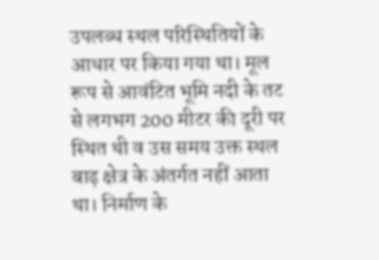उपलब्ध स्थल परिस्थितियों के आधार पर किया गया था। मूल रूप से आवंटित भूमि नदी के तट से लगभग 200 मीटर की दूरी पर स्थित थी व उस समय उक्त स्थल बाढ़ क्षेत्र के अंतर्गत नहीं आता था। निर्माण के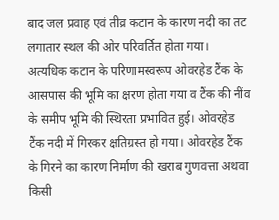बाद जल प्रवाह एवं तीव्र कटान के कारण नदी का तट लगातार स्थल की ओर परिवर्तित होता गया। अत्यधिक कटान के परिणामस्वरूप ओवरहेड टैंक के आसपास की भूमि का क्षरण होता गया व टैंक की नींव के समीप भूमि की स्थिरता प्रभावित हुई। ओवरहेड टैंक नदी में गिरकर क्षतिग्रस्त हो गया। ओवरहेड टैंक के गिरने का कारण निर्माण की खराब गुणवत्ता अथवा किसी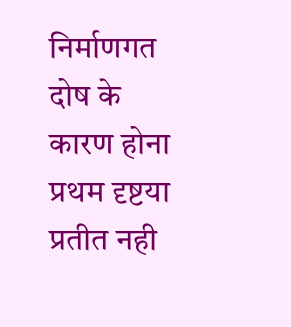निर्माणगत दोष के कारण होना प्रथम दृष्टया प्रतीत नही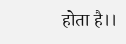होता है।।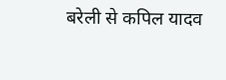बरेली से कपिल यादव